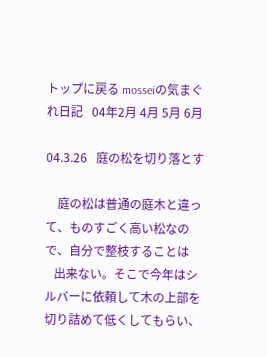トップに戻る mosseiの気まぐれ日記   04年2月 4月 5月 6月

04.3.26   庭の松を切り落とす

    庭の松は普通の庭木と違って、ものすごく高い松なので、自分で整枝することは
   出来ない。そこで今年はシルバーに依頼して木の上部を切り詰めて低くしてもらい、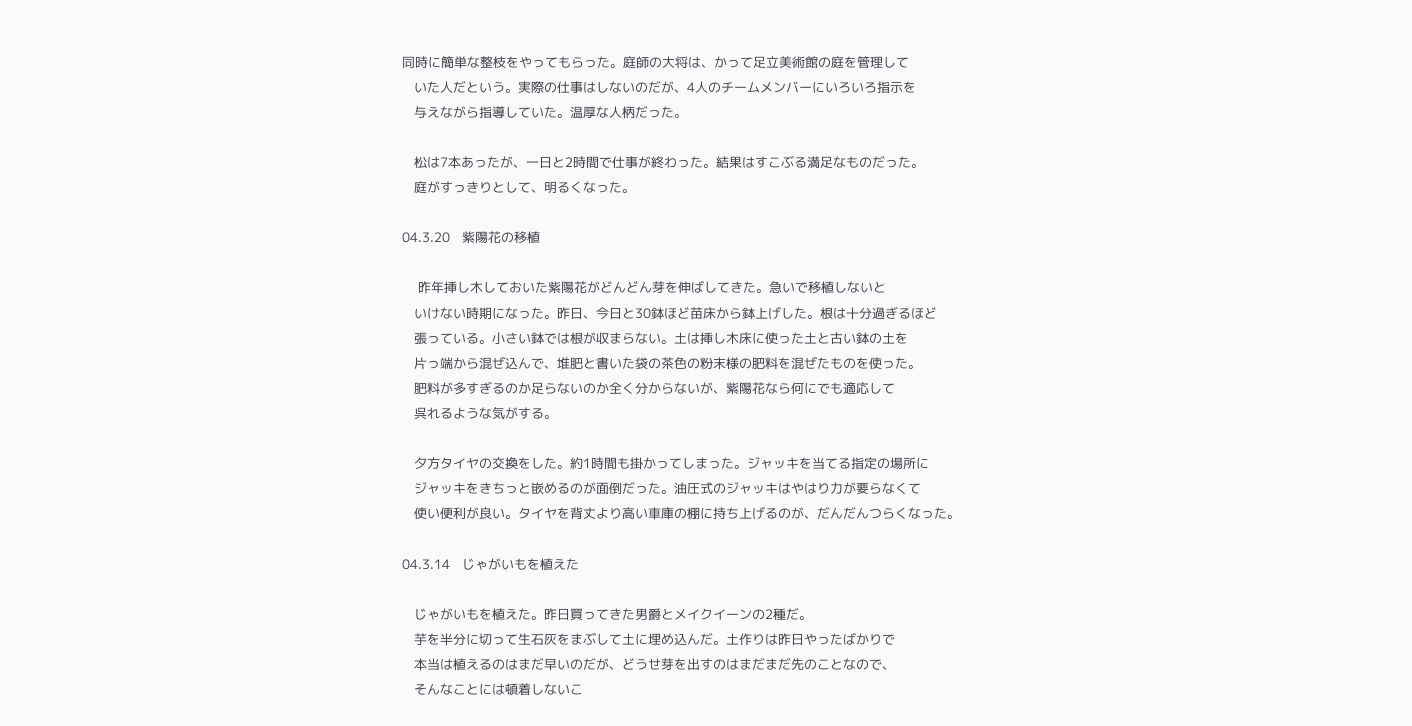同時に簡単な整枝をやってもらった。庭師の大将は、かって足立美術館の庭を管理して
   いた人だという。実際の仕事はしないのだが、4人のチームメンバーにいろいろ指示を
   与えながら指導していた。温厚な人柄だった。

   松は7本あったが、一日と2時間で仕事が終わった。結果はすこぶる満足なものだった。
   庭がすっきりとして、明るくなった。

04.3.20   紫陽花の移植

    昨年挿し木しておいた紫陽花がどんどん芽を伸ばしてきた。急いで移植しないと
   いけない時期になった。昨日、今日と30鉢ほど苗床から鉢上げした。根は十分過ぎるほど
   張っている。小さい鉢では根が収まらない。土は挿し木床に使った土と古い鉢の土を
   片っ端から混ぜ込んで、堆肥と書いた袋の茶色の粉末様の肥料を混ぜたものを使った。
   肥料が多すぎるのか足らないのか全く分からないが、紫陽花なら何にでも適応して
   呉れるような気がする。

   夕方タイヤの交換をした。約1時間も掛かってしまった。ジャッキを当てる指定の場所に
   ジャッキをきちっと嵌めるのが面倒だった。油圧式のジャッキはやはり力が要らなくて
   使い便利が良い。タイヤを背丈より高い車庫の棚に持ち上げるのが、だんだんつらくなった。

04.3.14   じゃがいもを植えた

   じゃがいもを植えた。昨日買ってきた男爵とメイクイーンの2種だ。
   芋を半分に切って生石灰をまぶして土に埋め込んだ。土作りは昨日やったばかりで
   本当は植えるのはまだ早いのだが、どうせ芽を出すのはまだまだ先のことなので、
   そんなことには頓着しないこ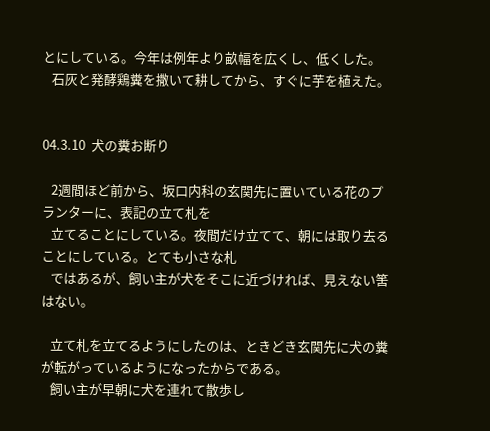とにしている。今年は例年より畝幅を広くし、低くした。
   石灰と発酵鶏糞を撒いて耕してから、すぐに芋を植えた。


04.3.10  犬の糞お断り

   2週間ほど前から、坂口内科の玄関先に置いている花のプランターに、表記の立て札を
   立てることにしている。夜間だけ立てて、朝には取り去ることにしている。とても小さな札
   ではあるが、飼い主が犬をそこに近づければ、見えない筈はない。

   立て札を立てるようにしたのは、ときどき玄関先に犬の糞が転がっているようになったからである。
   飼い主が早朝に犬を連れて散歩し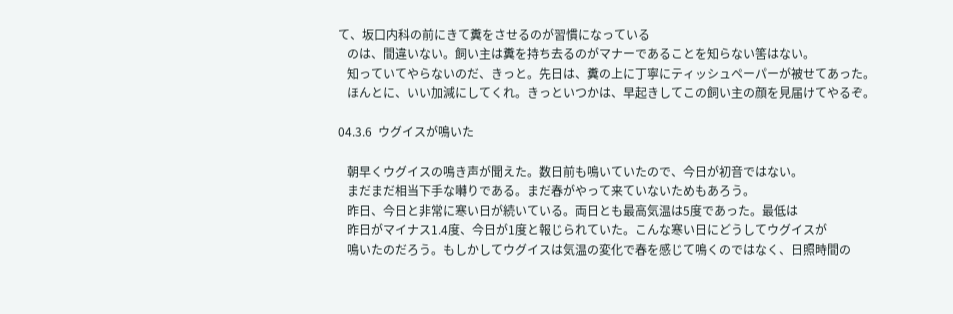て、坂口内科の前にきて糞をさせるのが習慣になっている
   のは、間違いない。飼い主は糞を持ち去るのがマナーであることを知らない筈はない。
   知っていてやらないのだ、きっと。先日は、糞の上に丁寧にティッシュペーパーが被せてあった。
   ほんとに、いい加減にしてくれ。きっといつかは、早起きしてこの飼い主の顔を見届けてやるぞ。

04.3.6  ウグイスが鳴いた

   朝早くウグイスの鳴き声が聞えた。数日前も鳴いていたので、今日が初音ではない。
   まだまだ相当下手な囀りである。まだ春がやって来ていないためもあろう。
   昨日、今日と非常に寒い日が続いている。両日とも最高気温は5度であった。最低は
   昨日がマイナス1.4度、今日が1度と報じられていた。こんな寒い日にどうしてウグイスが
   鳴いたのだろう。もしかしてウグイスは気温の変化で春を感じて鳴くのではなく、日照時間の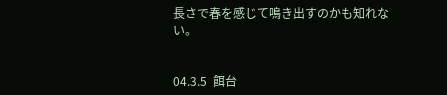長さで春を感じて鳴き出すのかも知れない。


04.3.5  餌台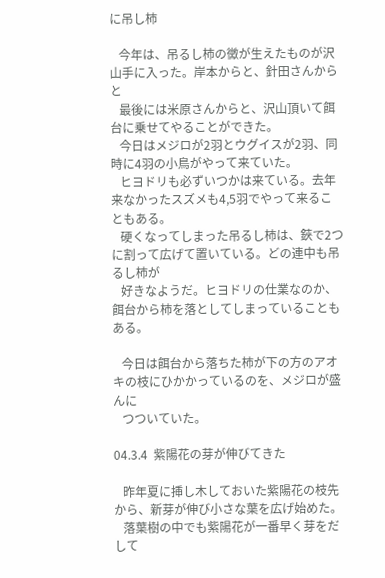に吊し柿

   今年は、吊るし柿の黴が生えたものが沢山手に入った。岸本からと、針田さんからと
   最後には米原さんからと、沢山頂いて餌台に乗せてやることができた。
   今日はメジロが2羽とウグイスが2羽、同時に4羽の小鳥がやって来ていた。
   ヒヨドリも必ずいつかは来ている。去年来なかったスズメも4,5羽でやって来ることもある。
   硬くなってしまった吊るし柿は、鋏で2つに割って広げて置いている。どの連中も吊るし柿が
   好きなようだ。ヒヨドリの仕業なのか、餌台から柿を落としてしまっていることもある。

   今日は餌台から落ちた柿が下の方のアオキの枝にひかかっているのを、メジロが盛んに
   つついていた。

04.3.4  紫陽花の芽が伸びてきた

   昨年夏に挿し木しておいた紫陽花の枝先から、新芽が伸び小さな葉を広げ始めた。
   落葉樹の中でも紫陽花が一番早く芽をだして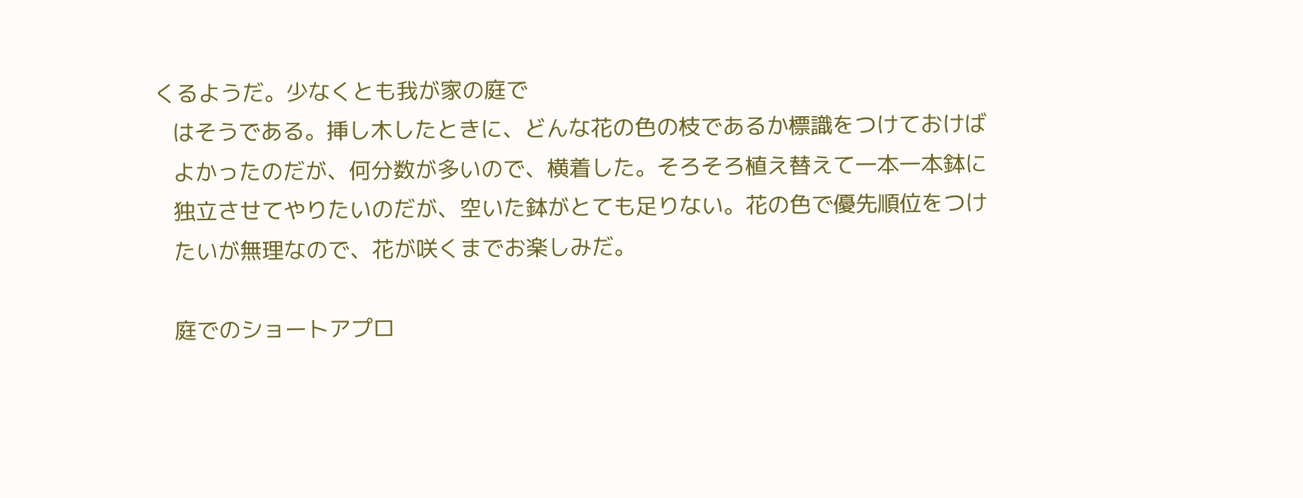くるようだ。少なくとも我が家の庭で
   はそうである。挿し木したときに、どんな花の色の枝であるか標識をつけておけば
   よかったのだが、何分数が多いので、横着した。そろそろ植え替えて一本一本鉢に
   独立させてやりたいのだが、空いた鉢がとても足りない。花の色で優先順位をつけ
   たいが無理なので、花が咲くまでお楽しみだ。

   庭でのショートアプロ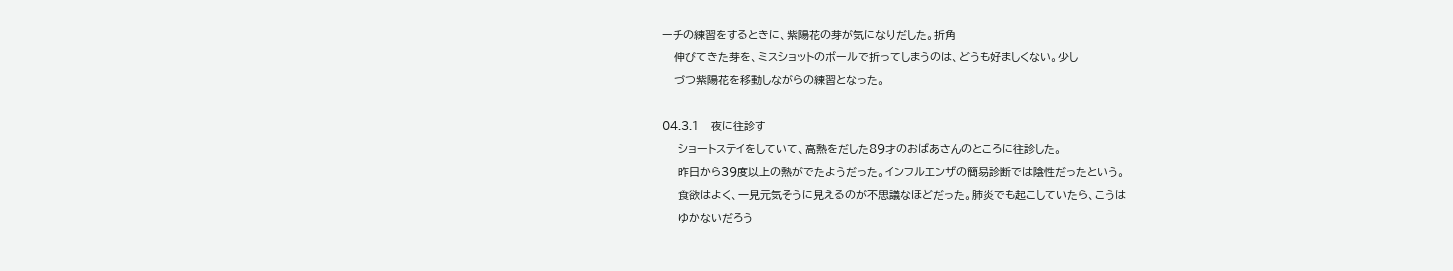ーチの練習をするときに、紫陽花の芽が気になりだした。折角
   伸びてきた芽を、ミスショットのボールで折ってしまうのは、どうも好ましくない。少し
   づつ紫陽花を移動しながらの練習となった。

04.3.1   夜に往診す
    ショートステイをしていて、高熱をだした89才のおばあさんのところに往診した。
    昨日から39度以上の熱がでたようだった。インフルエンザの簡易診断では陰性だったという。
    食欲はよく、一見元気そうに見えるのが不思議なほどだった。肺炎でも起こしていたら、こうは
    ゆかないだろう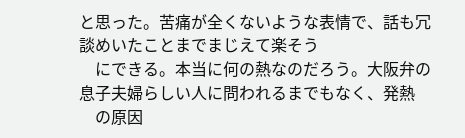と思った。苦痛が全くないような表情で、話も冗談めいたことまでまじえて楽そう
    にできる。本当に何の熱なのだろう。大阪弁の息子夫婦らしい人に問われるまでもなく、発熱
    の原因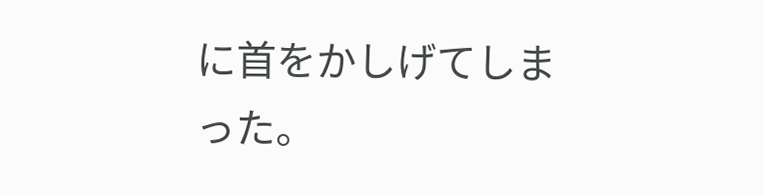に首をかしげてしまった。